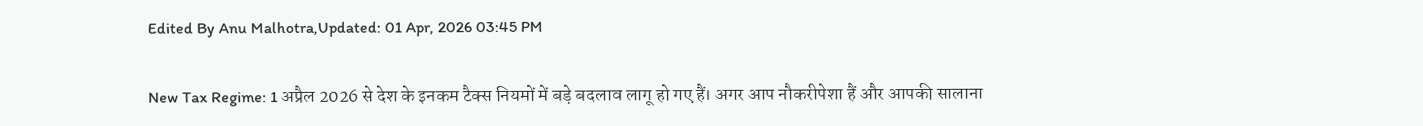Edited By Anu Malhotra,Updated: 01 Apr, 2026 03:45 PM

New Tax Regime: 1 अप्रैल 2026 से देश के इनकम टैक्स नियमों में बड़े बदलाव लागू हो गए हैं। अगर आप नौकरीपेशा हैं और आपकी सालाना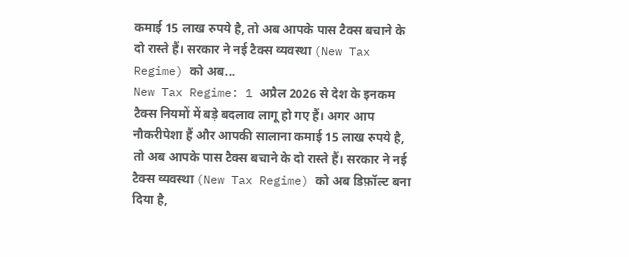कमाई 15 लाख रुपये है, तो अब आपके पास टैक्स बचाने के दो रास्ते हैं। सरकार ने नई टैक्स व्यवस्था (New Tax Regime) को अब...
New Tax Regime: 1 अप्रैल 2026 से देश के इनकम टैक्स नियमों में बड़े बदलाव लागू हो गए हैं। अगर आप नौकरीपेशा हैं और आपकी सालाना कमाई 15 लाख रुपये है, तो अब आपके पास टैक्स बचाने के दो रास्ते हैं। सरकार ने नई टैक्स व्यवस्था (New Tax Regime) को अब डिफ़ॉल्ट बना दिया है,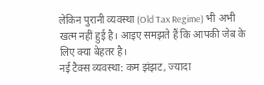लेकिन पुरानी व्यवस्था (Old Tax Regime) भी अभी खत्म नहीं हुई है। आइए समझते हैं कि आपकी जेब के लिए क्या बेहतर है।
नई टैक्स व्यवस्था: कम झंझट, ज्यादा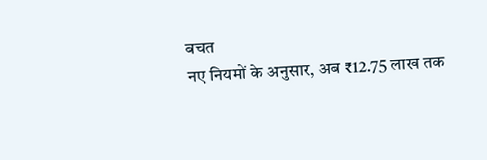बचत
नए नियमों के अनुसार, अब ₹12.75 लाख तक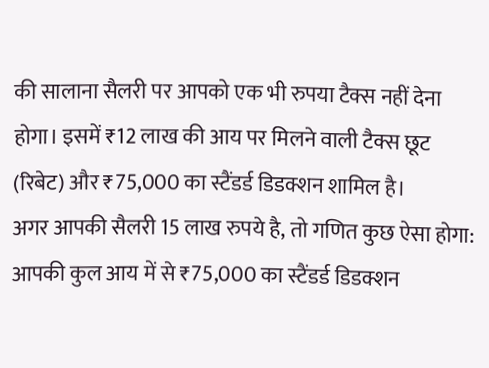की सालाना सैलरी पर आपको एक भी रुपया टैक्स नहीं देना होगा। इसमें ₹12 लाख की आय पर मिलने वाली टैक्स छूट (रिबेट) और ₹75,000 का स्टैंडर्ड डिडक्शन शामिल है।
अगर आपकी सैलरी 15 लाख रुपये है, तो गणित कुछ ऐसा होगा:
आपकी कुल आय में से ₹75,000 का स्टैंडर्ड डिडक्शन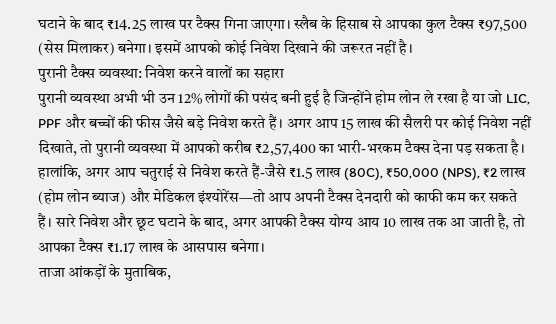घटाने के बाद ₹14.25 लाख पर टैक्स गिना जाएगा। स्लैब के हिसाब से आपका कुल टैक्स ₹97,500 (सेस मिलाकर) बनेगा। इसमें आपको कोई निवेश दिखाने की जरूरत नहीं है।
पुरानी टैक्स व्यवस्था: निवेश करने वालों का सहारा
पुरानी व्यवस्था अभी भी उन 12% लोगों की पसंद बनी हुई है जिन्होंने होम लोन ले रखा है या जो LIC, PPF और बच्चों की फीस जैसे बड़े निवेश करते हैं। अगर आप 15 लाख की सैलरी पर कोई निवेश नहीं दिखाते, तो पुरानी व्यवस्था में आपको करीब ₹2,57,400 का भारी-भरकम टैक्स देना पड़ सकता है।
हालांकि, अगर आप चतुराई से निवेश करते हैं-जैसे ₹1.5 लाख (80C), ₹50,000 (NPS), ₹2 लाख (होम लोन ब्याज) और मेडिकल इंश्योरेंस—तो आप अपनी टैक्स देनदारी को काफी कम कर सकते हैं। सारे निवेश और छूट घटाने के बाद, अगर आपकी टैक्स योग्य आय 10 लाख तक आ जाती है, तो आपका टैक्स ₹1.17 लाख के आसपास बनेगा।
ताजा आंकड़ों के मुताबिक,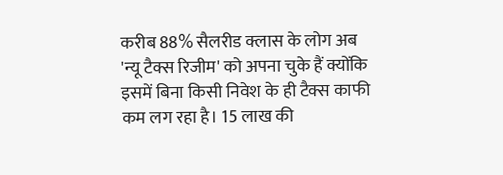करीब 88% सैलरीड क्लास के लोग अब 'न्यू टैक्स रिजीम' को अपना चुके हैं क्योंकि इसमें बिना किसी निवेश के ही टैक्स काफी कम लग रहा है। 15 लाख की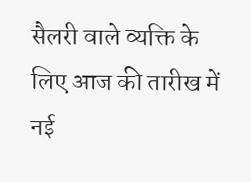सैलरी वाले व्यक्ति के लिए आज की तारीख में नई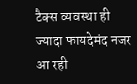टैक्स व्यवस्था ही ज्यादा फायदेमंद नजर आ रही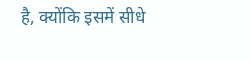है, क्योंकि इसमें सीधे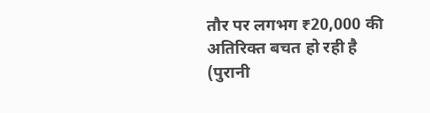तौर पर लगभग ₹20,000 की अतिरिक्त बचत हो रही है (पुरानी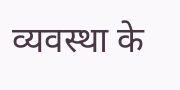व्यवस्था के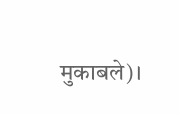मुकाबले)।